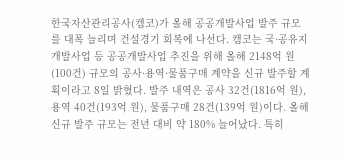한국자산관리공사(캠코)가 올해 공공개발사업 발주 규모를 대폭 늘리며 건설경기 회복에 나선다. 캠코는 국·공유지 개발사업 등 공공개발사업 추진을 위해 올해 2148억 원(100건) 규모의 공사·용역·물품구매 계약을 신규 발주할 계획이라고 8일 밝혔다. 발주 내역은 공사 32건(1816억 원), 용역 40건(193억 원), 물품구매 28건(139억 원)이다. 올해 신규 발주 규모는 전년 대비 약 180% 늘어났다. 특히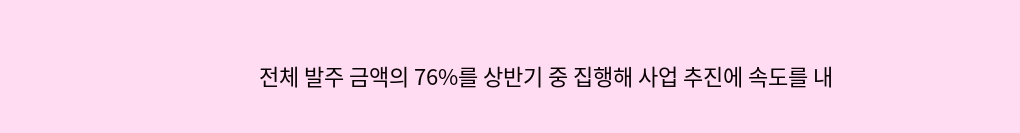전체 발주 금액의 76%를 상반기 중 집행해 사업 추진에 속도를 내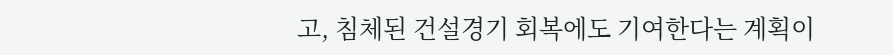고, 침체된 건설경기 회복에도 기여한다는 계획이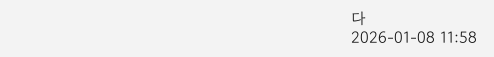다
2026-01-08 11:58